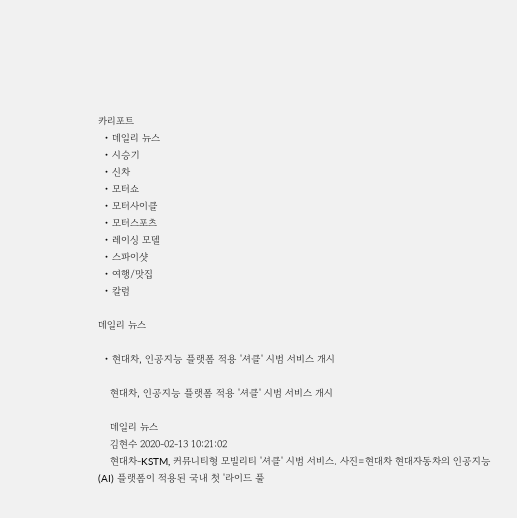카리포트
  • 데일리 뉴스
  • 시승기
  • 신차
  • 모터쇼
  • 모터사이클
  • 모터스포츠
  • 레이싱 모델
  • 스파이샷
  • 여행/맛집
  • 칼럼

데일리 뉴스

  • 현대차, 인공지능 플랫폼 적용 '셔클' 시범 서비스 개시

    현대차, 인공지능 플랫폼 적용 '셔클' 시범 서비스 개시

    데일리 뉴스
    김현수 2020-02-13 10:21:02
    현대차-KSTM, 커뮤니티형 모빌리티 '셔클' 시범 서비스. 사진=현대차 현대자동차의 인공지능(AI) 플랫폼이 적용된 국내 첫 '라이드 풀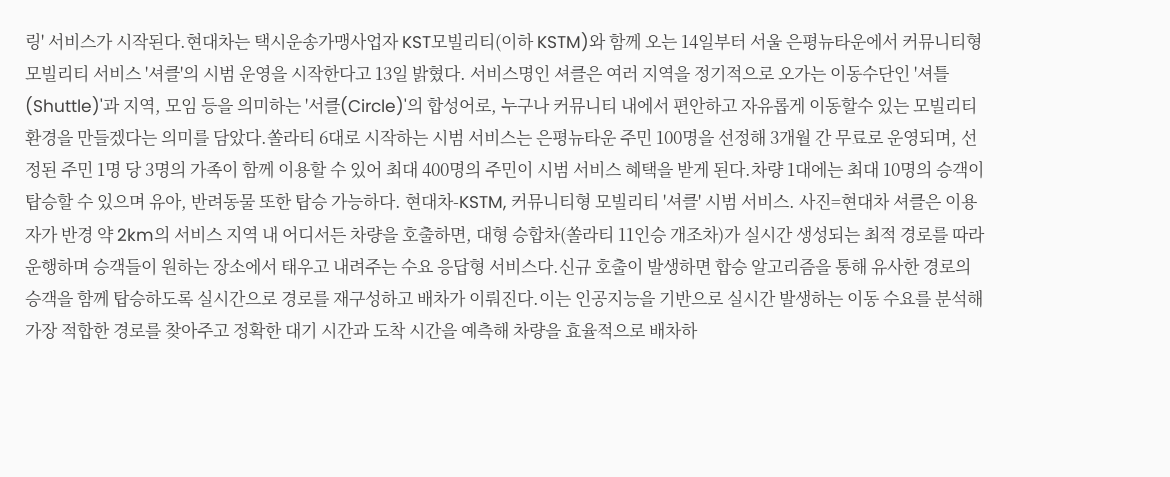링' 서비스가 시작된다.현대차는 택시운송가맹사업자 KST모빌리티(이하 KSTM)와 함께 오는 14일부터 서울 은평뉴타운에서 커뮤니티형 모빌리티 서비스 '셔클'의 시범 운영을 시작한다고 13일 밝혔다. 서비스명인 셔클은 여러 지역을 정기적으로 오가는 이동수단인 '셔틀(Shuttle)'과 지역, 모임 등을 의미하는 '서클(Circle)'의 합성어로, 누구나 커뮤니티 내에서 편안하고 자유롭게 이동할수 있는 모빌리티 환경을 만들겠다는 의미를 담았다.쏠라티 6대로 시작하는 시범 서비스는 은평뉴타운 주민 100명을 선정해 3개월 간 무료로 운영되며, 선정된 주민 1명 당 3명의 가족이 함께 이용할 수 있어 최대 400명의 주민이 시범 서비스 혜택을 받게 된다.차량 1대에는 최대 10명의 승객이 탑승할 수 있으며 유아, 반려동물 또한 탑승 가능하다. 현대차-KSTM, 커뮤니티형 모빌리티 '셔클' 시범 서비스. 사진=현대차 셔클은 이용자가 반경 약 2km의 서비스 지역 내 어디서든 차량을 호출하면, 대형 승합차(쏠라티 11인승 개조차)가 실시간 생성되는 최적 경로를 따라 운행하며 승객들이 원하는 장소에서 태우고 내려주는 수요 응답형 서비스다.신규 호출이 발생하면 합승 알고리즘을 통해 유사한 경로의 승객을 함께 탑승하도록 실시간으로 경로를 재구성하고 배차가 이뤄진다.이는 인공지능을 기반으로 실시간 발생하는 이동 수요를 분석해 가장 적합한 경로를 찾아주고 정확한 대기 시간과 도착 시간을 예측해 차량을 효율적으로 배차하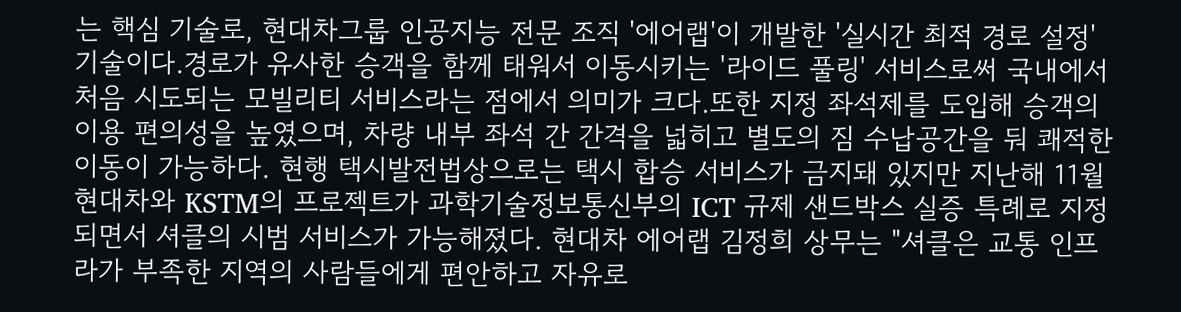는 핵심 기술로, 현대차그룹 인공지능 전문 조직 '에어랩'이 개발한 '실시간 최적 경로 설정' 기술이다.경로가 유사한 승객을 함께 태워서 이동시키는 '라이드 풀링' 서비스로써 국내에서 처음 시도되는 모빌리티 서비스라는 점에서 의미가 크다.또한 지정 좌석제를 도입해 승객의 이용 편의성을 높였으며, 차량 내부 좌석 간 간격을 넓히고 별도의 짐 수납공간을 둬 쾌적한 이동이 가능하다. 현행 택시발전법상으로는 택시 합승 서비스가 금지돼 있지만 지난해 11월 현대차와 KSTM의 프로젝트가 과학기술정보통신부의 ICT 규제 샌드박스 실증 특례로 지정되면서 셔클의 시범 서비스가 가능해졌다. 현대차 에어랩 김정희 상무는 "셔클은 교통 인프라가 부족한 지역의 사람들에게 편안하고 자유로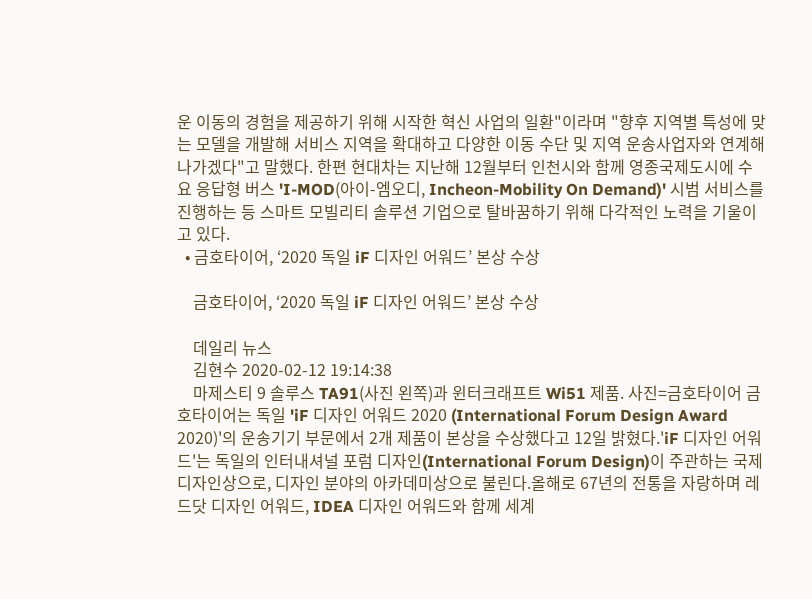운 이동의 경험을 제공하기 위해 시작한 혁신 사업의 일환"이라며 "향후 지역별 특성에 맞는 모델을 개발해 서비스 지역을 확대하고 다양한 이동 수단 및 지역 운송사업자와 연계해나가겠다"고 말했다. 한편 현대차는 지난해 12월부터 인천시와 함께 영종국제도시에 수요 응답형 버스 'I-MOD(아이-엠오디, Incheon-Mobility On Demand)' 시범 서비스를 진행하는 등 스마트 모빌리티 솔루션 기업으로 탈바꿈하기 위해 다각적인 노력을 기울이고 있다.
  • 금호타이어, ‘2020 독일 iF 디자인 어워드’ 본상 수상

    금호타이어, ‘2020 독일 iF 디자인 어워드’ 본상 수상

    데일리 뉴스
    김현수 2020-02-12 19:14:38
    마제스티 9 솔루스 TA91(사진 왼쪽)과 윈터크래프트 Wi51 제품. 사진=금호타이어 금호타이어는 독일 'iF 디자인 어워드 2020 (International Forum Design Award 2020)'의 운송기기 부문에서 2개 제품이 본상을 수상했다고 12일 밝혔다.'iF 디자인 어워드'는 독일의 인터내셔널 포럼 디자인(International Forum Design)이 주관하는 국제 디자인상으로, 디자인 분야의 아카데미상으로 불린다.올해로 67년의 전통을 자랑하며 레드닷 디자인 어워드, IDEA 디자인 어워드와 함께 세계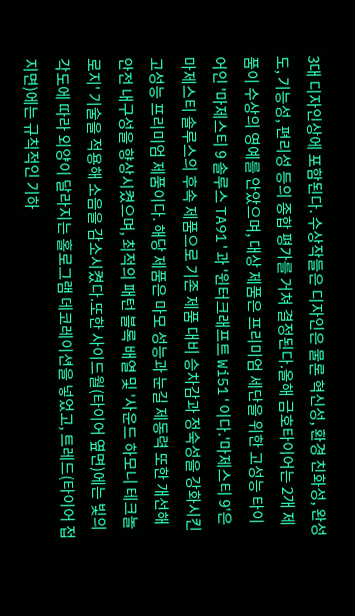3대 디자인상에 포함된다. 수상작들은 디자인은 물론 혁신성, 환경 친화성, 완성도, 기능성, 편리성 등의 종합 평가를 거쳐 결정된다.올해 금호타이어는 2개 제품이 수상의 영예를 안았으며, 대상 제품은 프리미엄 세단을 위한 고성능 타이어인 '마제스티 9 솔루스 TA91'과 '윈터크래프트 Wi51'이다.'마제스티 9'은 마제스티 솔루스의 후속 제품으로 기존 제품 대비 승차감과 정숙성을 강화시킨 고성능 프리미엄 제품이다. 해당 제품은 마모 성능과 눈길 제동력 또한 개선해 안전 내구성을 향상시켰으며, 최적의 패턴 블록 배열 및 '사운드 하모니 테크놀로지' 기술을 적용해 소음을 감소시켰다.또한 사이드월(타이어 옆면)에는 빛의 각도에 따라 외양이 달라지는 홀로그램 데코레이션을 넣었고, 트레드(타이어 접지면)에는 규칙적인 기하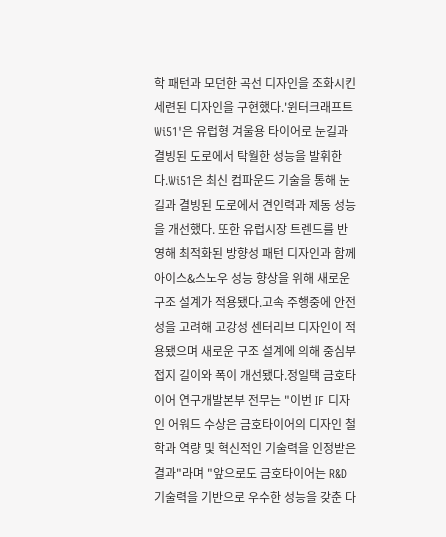학 패턴과 모던한 곡선 디자인을 조화시킨 세련된 디자인을 구현했다.'윈터크래프트 Wi51'은 유럽형 겨울용 타이어로 눈길과 결빙된 도로에서 탁월한 성능을 발휘한다.Wi51은 최신 컴파운드 기술을 통해 눈길과 결빙된 도로에서 견인력과 제동 성능을 개선했다. 또한 유럽시장 트렌드를 반영해 최적화된 방향성 패턴 디자인과 함께 아이스&스노우 성능 향상을 위해 새로운 구조 설계가 적용됐다.고속 주행중에 안전성을 고려해 고강성 센터리브 디자인이 적용됐으며 새로운 구조 설계에 의해 중심부 접지 길이와 폭이 개선됐다.정일택 금호타이어 연구개발본부 전무는 "이번 IF 디자인 어워드 수상은 금호타이어의 디자인 철학과 역량 및 혁신적인 기술력을 인정받은 결과"라며 "앞으로도 금호타이어는 R&D 기술력을 기반으로 우수한 성능을 갖춘 다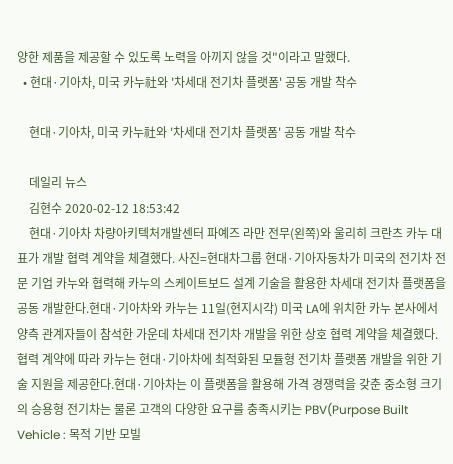양한 제품을 제공할 수 있도록 노력을 아끼지 않을 것"이라고 말했다.
  • 현대·기아차, 미국 카누社와 '차세대 전기차 플랫폼' 공동 개발 착수

    현대·기아차, 미국 카누社와 '차세대 전기차 플랫폼' 공동 개발 착수

    데일리 뉴스
    김현수 2020-02-12 18:53:42
    현대·기아차 차량아키텍처개발센터 파예즈 라만 전무(왼쪽)와 울리히 크란츠 카누 대표가 개발 협력 계약을 체결했다. 사진=현대차그룹 현대·기아자동차가 미국의 전기차 전문 기업 카누와 협력해 카누의 스케이트보드 설계 기술을 활용한 차세대 전기차 플랫폼을 공동 개발한다.현대·기아차와 카누는 11일(현지시각) 미국 LA에 위치한 카누 본사에서 양측 관계자들이 참석한 가운데 차세대 전기차 개발을 위한 상호 협력 계약을 체결했다.협력 계약에 따라 카누는 현대·기아차에 최적화된 모듈형 전기차 플랫폼 개발을 위한 기술 지원을 제공한다.현대·기아차는 이 플랫폼을 활용해 가격 경쟁력을 갖춘 중소형 크기의 승용형 전기차는 물론 고객의 다양한 요구를 충족시키는 PBV(Purpose Built Vehicle : 목적 기반 모빌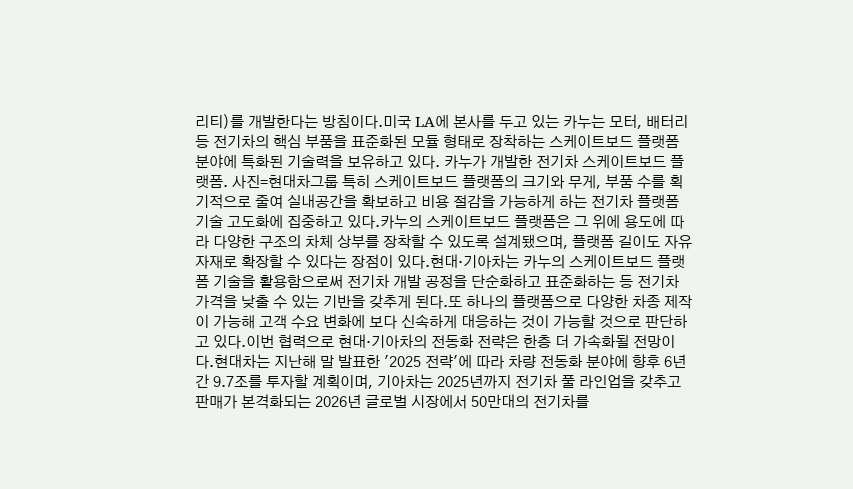리티)를 개발한다는 방침이다.미국 LA에 본사를 두고 있는 카누는 모터, 배터리 등 전기차의 핵심 부품을 표준화된 모듈 형태로 장착하는 스케이트보드 플랫폼 분야에 특화된 기술력을 보유하고 있다. 카누가 개발한 전기차 스케이트보드 플랫폼. 사진=현대차그룹 특히 스케이트보드 플랫폼의 크기와 무게, 부품 수를 획기적으로 줄여 실내공간을 확보하고 비용 절감을 가능하게 하는 전기차 플랫폼 기술 고도화에 집중하고 있다.카누의 스케이트보드 플랫폼은 그 위에 용도에 따라 다양한 구조의 차체 상부를 장착할 수 있도록 설계됐으며, 플랫폼 길이도 자유자재로 확장할 수 있다는 장점이 있다.현대·기아차는 카누의 스케이트보드 플랫폼 기술을 활용함으로써 전기차 개발 공정을 단순화하고 표준화하는 등 전기차 가격을 낮출 수 있는 기반을 갖추게 된다.또 하나의 플랫폼으로 다양한 차종 제작이 가능해 고객 수요 변화에 보다 신속하게 대응하는 것이 가능할 것으로 판단하고 있다.이번 협력으로 현대·기아차의 전동화 전략은 한층 더 가속화될 전망이다.현대차는 지난해 말 발표한 '2025 전략'에 따라 차량 전동화 분야에 향후 6년 간 9.7조를 투자할 계획이며, 기아차는 2025년까지 전기차 풀 라인업을 갖추고 판매가 본격화되는 2026년 글로벌 시장에서 50만대의 전기차를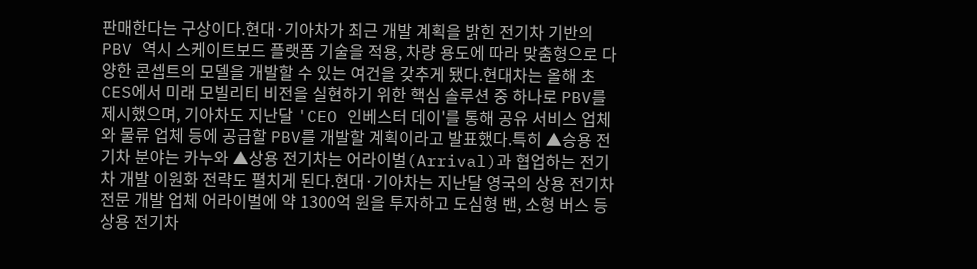판매한다는 구상이다.현대·기아차가 최근 개발 계획을 밝힌 전기차 기반의 PBV 역시 스케이트보드 플랫폼 기술을 적용, 차량 용도에 따라 맞춤형으로 다양한 콘셉트의 모델을 개발할 수 있는 여건을 갖추게 됐다.현대차는 올해 초 CES에서 미래 모빌리티 비전을 실현하기 위한 핵심 솔루션 중 하나로 PBV를 제시했으며, 기아차도 지난달 'CEO 인베스터 데이'를 통해 공유 서비스 업체와 물류 업체 등에 공급할 PBV를 개발할 계획이라고 발표했다.특히 ▲승용 전기차 분야는 카누와 ▲상용 전기차는 어라이벌(Arrival)과 협업하는 전기차 개발 이원화 전략도 펼치게 된다.현대·기아차는 지난달 영국의 상용 전기차 전문 개발 업체 어라이벌에 약 1300억 원을 투자하고 도심형 밴, 소형 버스 등 상용 전기차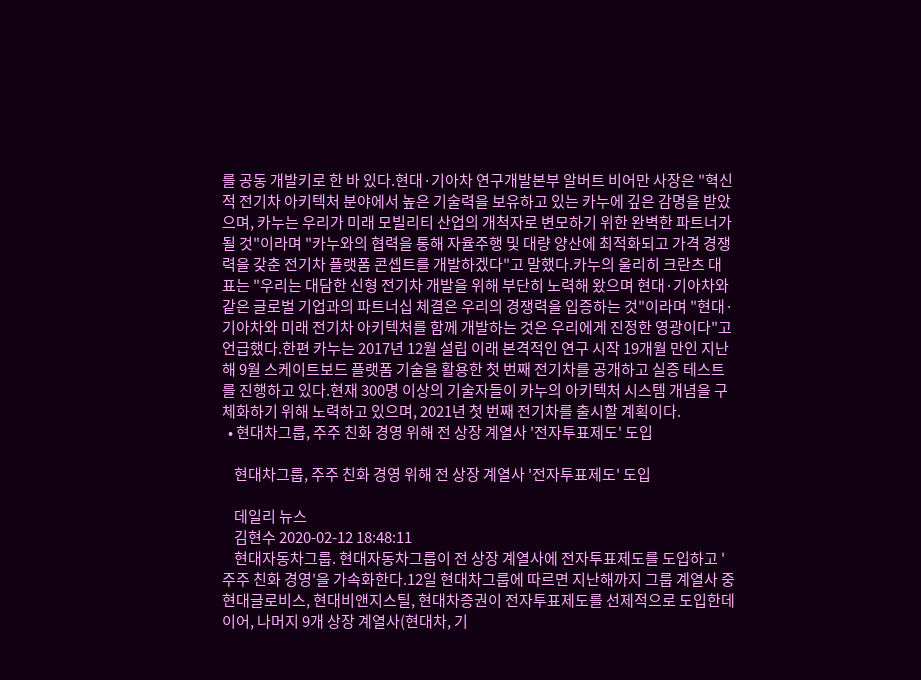를 공동 개발키로 한 바 있다.현대·기아차 연구개발본부 알버트 비어만 사장은 "혁신적 전기차 아키텍처 분야에서 높은 기술력을 보유하고 있는 카누에 깊은 감명을 받았으며, 카누는 우리가 미래 모빌리티 산업의 개척자로 변모하기 위한 완벽한 파트너가 될 것"이라며 "카누와의 협력을 통해 자율주행 및 대량 양산에 최적화되고 가격 경쟁력을 갖춘 전기차 플랫폼 콘셉트를 개발하겠다"고 말했다.카누의 울리히 크란츠 대표는 "우리는 대담한 신형 전기차 개발을 위해 부단히 노력해 왔으며 현대·기아차와 같은 글로벌 기업과의 파트너십 체결은 우리의 경쟁력을 입증하는 것"이라며 "현대·기아차와 미래 전기차 아키텍처를 함께 개발하는 것은 우리에게 진정한 영광이다"고 언급했다.한편 카누는 2017년 12월 설립 이래 본격적인 연구 시작 19개월 만인 지난해 9월 스케이트보드 플랫폼 기술을 활용한 첫 번째 전기차를 공개하고 실증 테스트를 진행하고 있다.현재 300명 이상의 기술자들이 카누의 아키텍처 시스템 개념을 구체화하기 위해 노력하고 있으며, 2021년 첫 번째 전기차를 출시할 계획이다.
  • 현대차그룹, 주주 친화 경영 위해 전 상장 계열사 '전자투표제도' 도입

    현대차그룹, 주주 친화 경영 위해 전 상장 계열사 '전자투표제도' 도입

    데일리 뉴스
    김현수 2020-02-12 18:48:11
    현대자동차그룹. 현대자동차그룹이 전 상장 계열사에 전자투표제도를 도입하고 '주주 친화 경영'을 가속화한다.12일 현대차그룹에 따르면 지난해까지 그룹 계열사 중 현대글로비스, 현대비앤지스틸, 현대차증권이 전자투표제도를 선제적으로 도입한데 이어, 나머지 9개 상장 계열사(현대차, 기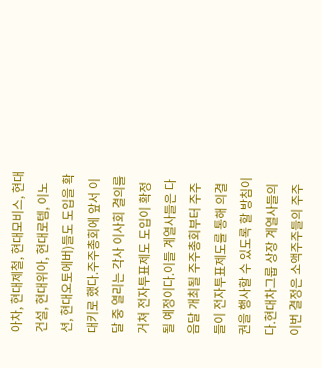아차, 현대제철, 현대모비스, 현대건설, 현대위아, 현대로템, 이노션, 현대오토에버)들도 도입을 확대키로 했다.주주총회에 앞서 이달 중 열리는 각사 이사회 결의를 거쳐 전자투표제도 도입이 확정될 예정이다.이들 계열사들은 다음달 개최될 주주총회부터 주주들이 전자투표제도를 통해 의결권을 행사할 수 있도록 할 방침이다.현대차그룹 상장 계열사들의 이번 결정은 소액주주들의 주주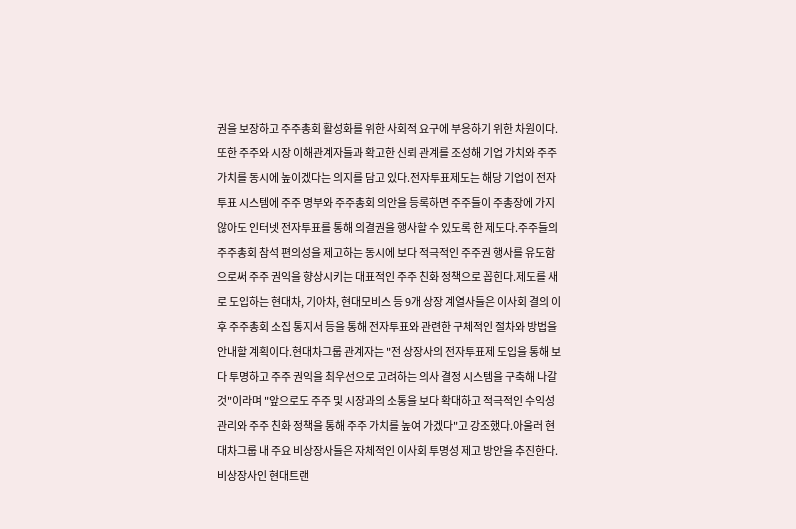권을 보장하고 주주총회 활성화를 위한 사회적 요구에 부응하기 위한 차원이다.또한 주주와 시장 이해관계자들과 확고한 신뢰 관계를 조성해 기업 가치와 주주가치를 동시에 높이겠다는 의지를 담고 있다.전자투표제도는 해당 기업이 전자투표 시스템에 주주 명부와 주주총회 의안을 등록하면 주주들이 주총장에 가지 않아도 인터넷 전자투표를 통해 의결권을 행사할 수 있도록 한 제도다.주주들의 주주총회 참석 편의성을 제고하는 동시에 보다 적극적인 주주권 행사를 유도함으로써 주주 권익을 향상시키는 대표적인 주주 친화 정책으로 꼽힌다.제도를 새로 도입하는 현대차, 기아차, 현대모비스 등 9개 상장 계열사들은 이사회 결의 이후 주주총회 소집 통지서 등을 통해 전자투표와 관련한 구체적인 절차와 방법을 안내할 계획이다.현대차그룹 관계자는 "전 상장사의 전자투표제 도입을 통해 보다 투명하고 주주 권익을 최우선으로 고려하는 의사 결정 시스템을 구축해 나갈 것"이라며 "앞으로도 주주 및 시장과의 소통을 보다 확대하고 적극적인 수익성 관리와 주주 친화 정책을 통해 주주 가치를 높여 가겠다"고 강조했다.아울러 현대차그룹 내 주요 비상장사들은 자체적인 이사회 투명성 제고 방안을 추진한다.비상장사인 현대트랜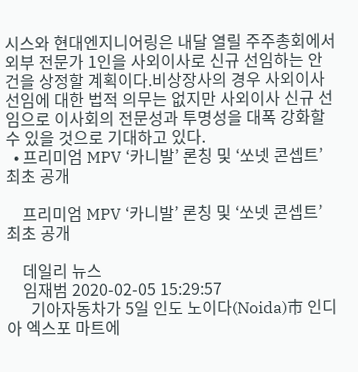시스와 현대엔지니어링은 내달 열릴 주주총회에서 외부 전문가 1인을 사외이사로 신규 선임하는 안건을 상정할 계획이다.비상장사의 경우 사외이사 선임에 대한 법적 의무는 없지만 사외이사 신규 선임으로 이사회의 전문성과 투명성을 대폭 강화할 수 있을 것으로 기대하고 있다.
  • 프리미엄 MPV ‘카니발’ 론칭 및 ‘쏘넷 콘셉트’ 최초 공개

    프리미엄 MPV ‘카니발’ 론칭 및 ‘쏘넷 콘셉트’ 최초 공개

    데일리 뉴스
    임재범 2020-02-05 15:29:57
      기아자동차가 5일 인도 노이다(Noida)市 인디아 엑스포 마트에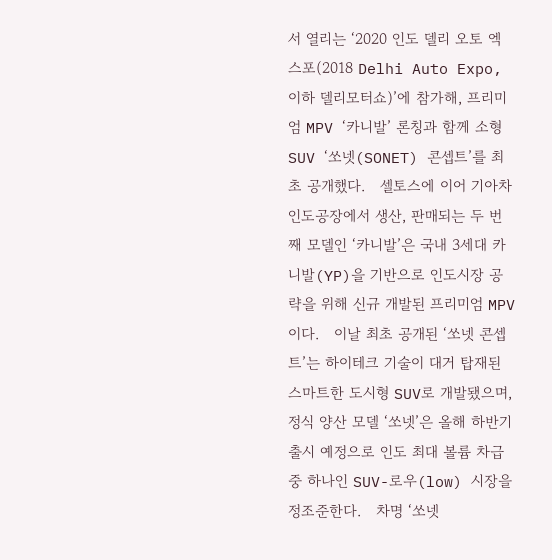서 열리는 ‘2020 인도 델리 오토 엑스포(2018 Delhi Auto Expo, 이하 델리모터쇼)’에 참가해, 프리미엄 MPV ‘카니발’ 론칭과 함께 소형 SUV ‘쏘넷(SONET) 콘셉트’를 최초 공개했다.   셀토스에 이어 기아차 인도공장에서 생산, 판매되는 두 번째 모델인 ‘카니발’은 국내 3세대 카니발(YP)을 기반으로 인도시장 공략을 위해 신규 개발된 프리미엄 MPV이다.   이날 최초 공개된 ‘쏘넷 콘셉트’는 하이테크 기술이 대거 탑재된 스마트한 도시형 SUV로 개발됐으며, 정식 양산 모델 ‘쏘넷’은 올해 하반기 출시 예정으로 인도 최대 볼륨 차급 중 하나인 SUV-로우(low) 시장을 정조준한다.   차명 ‘쏘넷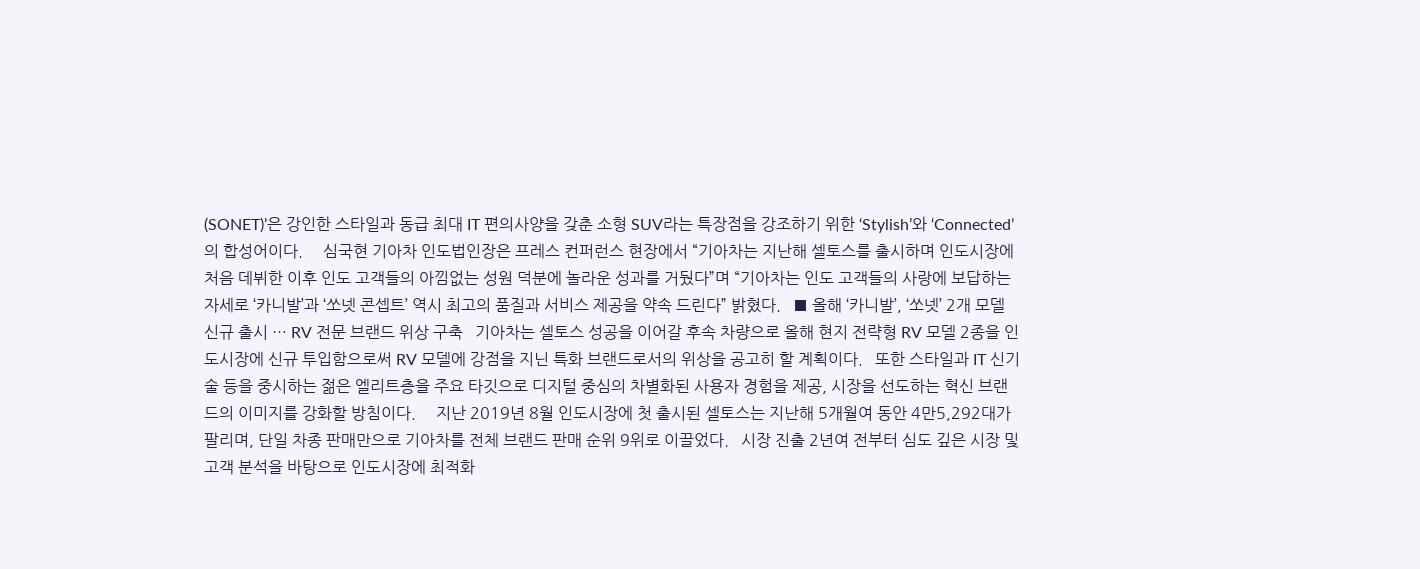(SONET)’은 강인한 스타일과 동급 최대 IT 편의사양을 갖춘 소형 SUV라는 특장점을 강조하기 위한 ‘Stylish’와 ‘Connected’의 합성어이다.     심국현 기아차 인도법인장은 프레스 컨퍼런스 현장에서 “기아차는 지난해 셀토스를 출시하며 인도시장에 처음 데뷔한 이후 인도 고객들의 아낌없는 성원 덕분에 놀라운 성과를 거뒀다”며 “기아차는 인도 고객들의 사랑에 보답하는 자세로 ‘카니발’과 ‘쏘넷 콘셉트’ 역시 최고의 품질과 서비스 제공을 약속 드린다” 밝혔다.   ■ 올해 ‘카니발’, ‘쏘넷’ 2개 모델 신규 출시 … RV 전문 브랜드 위상 구축   기아차는 셀토스 성공을 이어갈 후속 차량으로 올해 현지 전략형 RV 모델 2종을 인도시장에 신규 투입함으로써 RV 모델에 강점을 지닌 특화 브랜드로서의 위상을 공고히 할 계획이다.   또한 스타일과 IT 신기술 등을 중시하는 젊은 엘리트층을 주요 타깃으로 디지털 중심의 차별화된 사용자 경험을 제공, 시장을 선도하는 혁신 브랜드의 이미지를 강화할 방침이다.     지난 2019년 8월 인도시장에 첫 출시된 셀토스는 지난해 5개월여 동안 4만5,292대가 팔리며, 단일 차종 판매만으로 기아차를 전체 브랜드 판매 순위 9위로 이끌었다.   시장 진출 2년여 전부터 심도 깊은 시장 및 고객 분석을 바탕으로 인도시장에 최적화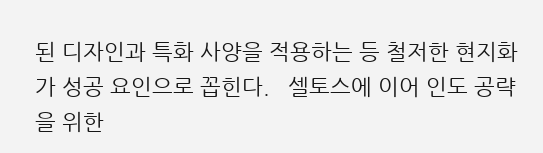된 디자인과 특화 사양을 적용하는 등 철저한 현지화가 성공 요인으로 꼽힌다.   셀토스에 이어 인도 공략을 위한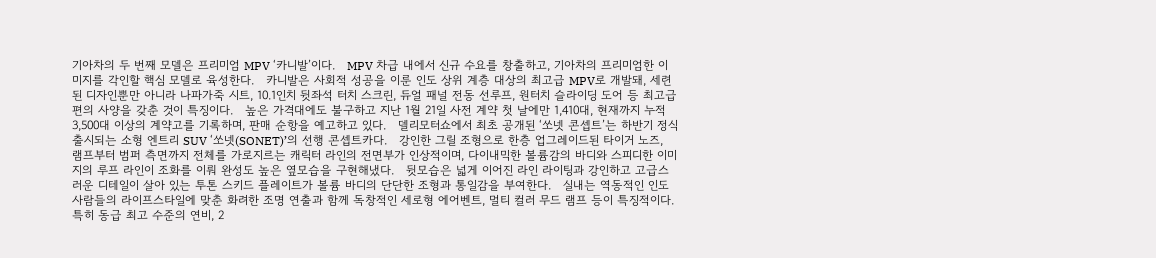기아차의 두 번째 모델은 프리미엄 MPV ‘카니발’이다.   MPV 차급 내에서 신규 수요를 창출하고, 기아차의 프리미엄한 이미지를 각인할 핵심 모델로 육성한다.   카니발은 사회적 성공을 이룬 인도 상위 계층 대상의 최고급 MPV로 개발돼, 세련된 디자인뿐만 아니라 나파가죽 시트, 10.1인치 뒷좌석 터치 스크린, 듀얼 패널 전동 선루프, 원터치 슬라이딩 도어 등 최고급 편의 사양을 갖춘 것이 특징이다.   높은 가격대에도 불구하고 지난 1월 21일 사전 계약 첫 날에만 1,410대, 현재까지 누적 3,500대 이상의 계약고를 기록하며, 판매 순항을 예고하고 있다.   델리모터쇼에서 최초 공개된 ‘쏘넷 콘셉트’는 하반기 정식 출시되는 소형 엔트리 SUV ‘쏘넷(SONET)’의 선행 콘셉트카다.   강인한 그릴 조형으로 한층 업그레이드된 타이거 노즈, 램프부터 범퍼 측면까지 전체를 가로지르는 캐릭터 라인의 전면부가 인상적이며, 다이내믹한 볼륨감의 바디와 스피디한 이미지의 루프 라인이 조화를 이뤄 완성도 높은 옆모습을 구현해냈다.   뒷모습은 넓게 이어진 라인 라이팅과 강인하고 고급스러운 디테일이 살아 있는 투톤 스키드 플레이트가 볼륨 바디의 단단한 조형과 통일감을 부여한다.   실내는 역동적인 인도 사람들의 라이프스타일에 맞춘 화려한 조명 연출과 함께 독창적인 세로형 에어벤트, 멀티 컬러 무드 램프 등이 특징적이다.    특히 동급 최고 수준의 연비, 2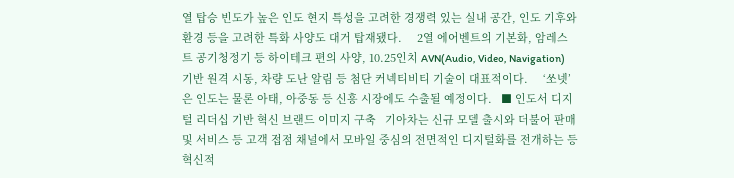열 탑승 빈도가 높은 인도 현지 특성을 고려한 경쟁력 있는 실내 공간, 인도 기후와 환경 등을 고려한 특화 사양도 대거 탑재됐다.     2열 에어벤트의 기본화, 암레스트 공기청정기 등 하이테크 편의 사양, 10.25인치 AVN(Audio, Video, Navigation) 기반 원격 시동, 차량 도난 알림 등 첨단 커넥티비티 기술이 대표적이다.     ‘쏘넷’은 인도는 물론 아태, 아중동 등 신흥 시장에도 수출될 예정이다.   ■ 인도서 디지털 리더십 기반 혁신 브랜드 이미지 구축   기아차는 신규 모델 출시와 더불어 판매 및 서비스 등 고객 접점 채널에서 모바일 중심의 전면적인 디지털화를 전개하는 등 혁신적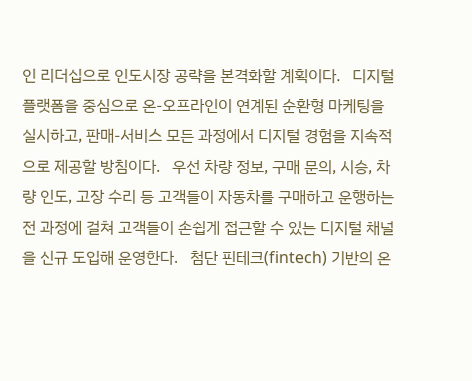인 리더십으로 인도시장 공략을 본격화할 계획이다.   디지털 플랫폼을 중심으로 온-오프라인이 연계된 순환형 마케팅을 실시하고, 판매-서비스 모든 과정에서 디지털 경험을 지속적으로 제공할 방침이다.   우선 차량 정보, 구매 문의, 시승, 차량 인도, 고장 수리 등 고객들이 자동차를 구매하고 운행하는 전 과정에 걸쳐 고객들이 손쉽게 접근할 수 있는 디지털 채널을 신규 도입해 운영한다.   첨단 핀테크(fintech) 기반의 온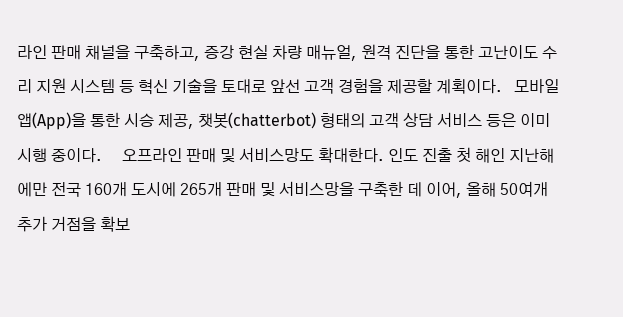라인 판매 채널을 구축하고, 증강 현실 차량 매뉴얼, 원격 진단을 통한 고난이도 수리 지원 시스템 등 혁신 기술을 토대로 앞선 고객 경험을 제공할 계획이다.   모바일 앱(App)을 통한 시승 제공, 챗봇(chatterbot) 형태의 고객 상담 서비스 등은 이미 시행 중이다.     오프라인 판매 및 서비스망도 확대한다. 인도 진출 첫 해인 지난해에만 전국 160개 도시에 265개 판매 및 서비스망을 구축한 데 이어, 올해 50여개 추가 거점을 확보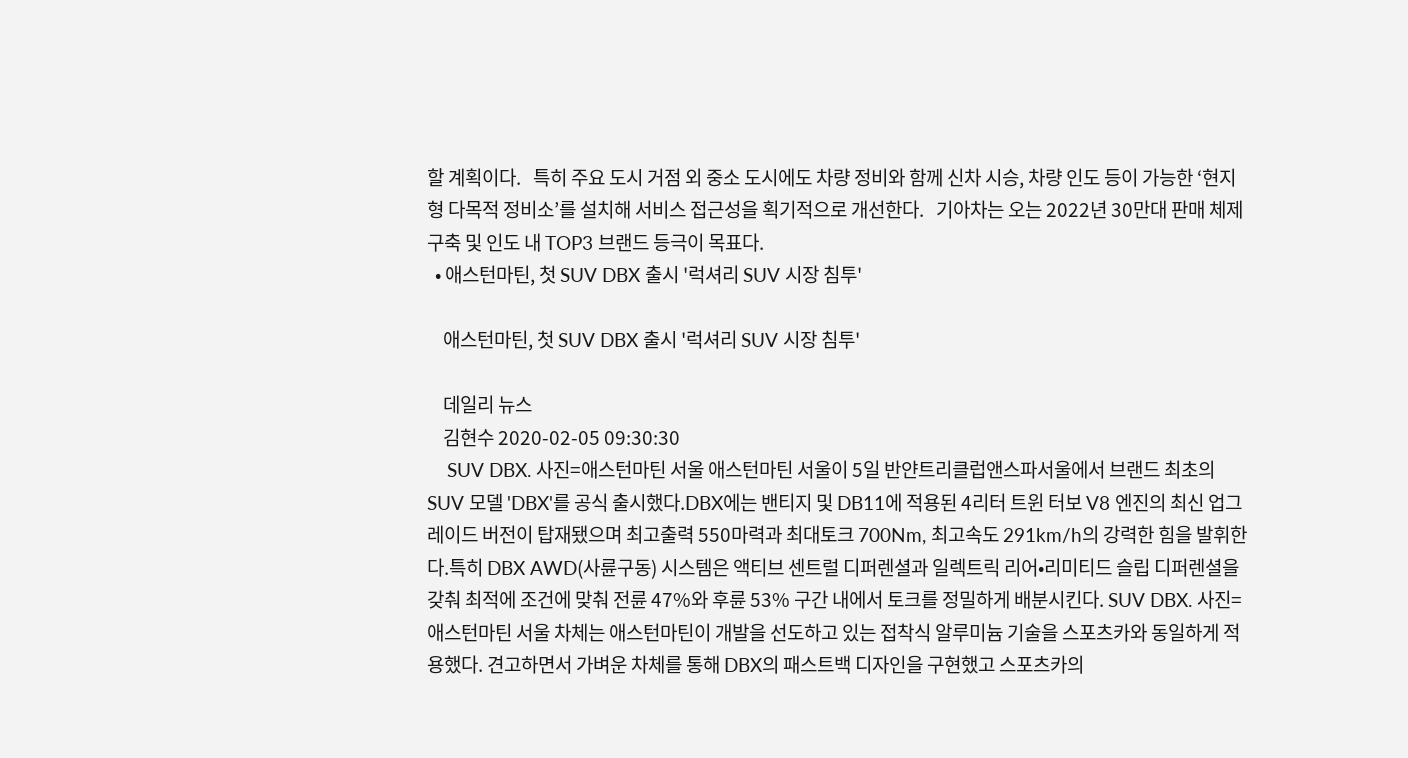할 계획이다.   특히 주요 도시 거점 외 중소 도시에도 차량 정비와 함께 신차 시승, 차량 인도 등이 가능한 ‘현지형 다목적 정비소’를 설치해 서비스 접근성을 획기적으로 개선한다.   기아차는 오는 2022년 30만대 판매 체제 구축 및 인도 내 TOP3 브랜드 등극이 목표다.
  • 애스턴마틴, 첫 SUV DBX 출시 '럭셔리 SUV 시장 침투'

    애스턴마틴, 첫 SUV DBX 출시 '럭셔리 SUV 시장 침투'

    데일리 뉴스
    김현수 2020-02-05 09:30:30
    SUV DBX. 사진=애스턴마틴 서울 애스턴마틴 서울이 5일 반얀트리클럽앤스파서울에서 브랜드 최초의 SUV 모델 'DBX'를 공식 출시했다.DBX에는 밴티지 및 DB11에 적용된 4리터 트윈 터보 V8 엔진의 최신 업그레이드 버전이 탑재됐으며 최고출력 550마력과 최대토크 700Nm, 최고속도 291km/h의 강력한 힘을 발휘한다.특히 DBX AWD(사륜구동) 시스템은 액티브 센트럴 디퍼렌셜과 일렉트릭 리어•리미티드 슬립 디퍼렌셜을 갖춰 최적에 조건에 맞춰 전륜 47%와 후륜 53% 구간 내에서 토크를 정밀하게 배분시킨다. SUV DBX. 사진=애스턴마틴 서울 차체는 애스턴마틴이 개발을 선도하고 있는 접착식 알루미늄 기술을 스포츠카와 동일하게 적용했다. 견고하면서 가벼운 차체를 통해 DBX의 패스트백 디자인을 구현했고 스포츠카의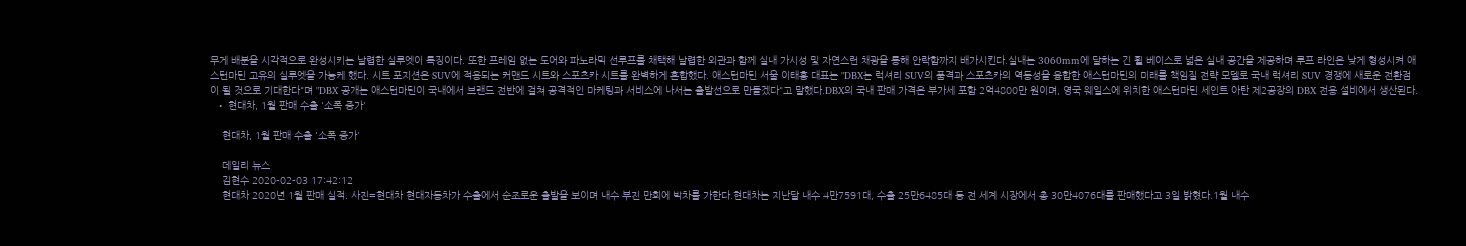무게 배분을 시각적으로 완성시키는 날렵한 실루엣이 특징이다. 또한 프레임 없는 도어와 파노라믹 선루프를 채택해 날렵한 외관과 함께 실내 가시성 및 자연스런 채광을 통해 안락함까지 배가시킨다.실내는 3060mm에 달하는 긴 휠 베이스로 넓은 실내 공간을 제공하며 루프 라인은 낮게 형성시켜 애스턴마틴 고유의 실루엣을 가능케 했다. 시트 포지션은 SUV에 적용되는 커맨드 시트와 스포츠카 시트를 완벽하게 혼합했다. 애스턴마틴 서울 이태흥 대표는 "DBX는 럭셔리 SUV의 품격과 스포츠카의 역동성을 융합한 애스턴마틴의 미래를 책임질 전략 모델로 국내 럭셔리 SUV 경쟁에 새로운 전환점이 될 것으로 기대한다"며 "DBX 공개는 애스턴마틴이 국내에서 브랜드 전반에 걸쳐 공격적인 마케팅과 서비스에 나서는 출발선으로 만들겠다"고 말했다.DBX의 국내 판매 가격은 부가세 포함 2억4800만 원이며, 영국 웨일스에 위치한 애스턴마틴 세인트 아탄 제2공장의 DBX 전용 설비에서 생산된다.
  • 현대차, 1월 판매 수출 '소폭 증가'

    현대차, 1월 판매 수출 '소폭 증가'

    데일리 뉴스
    김현수 2020-02-03 17:42:12
    현대차 2020년 1월 판매 실적. 사진=현대차 현대자동차가 수출에서 순조로운 출발을 보이며 내수 부진 만회에 박차를 가한다.현대차는 지난달 내수 4만7591대, 수출 25만6485대 등 전 세계 시장에서 총 30만4076대를 판매했다고 3일 밝혔다.1월 내수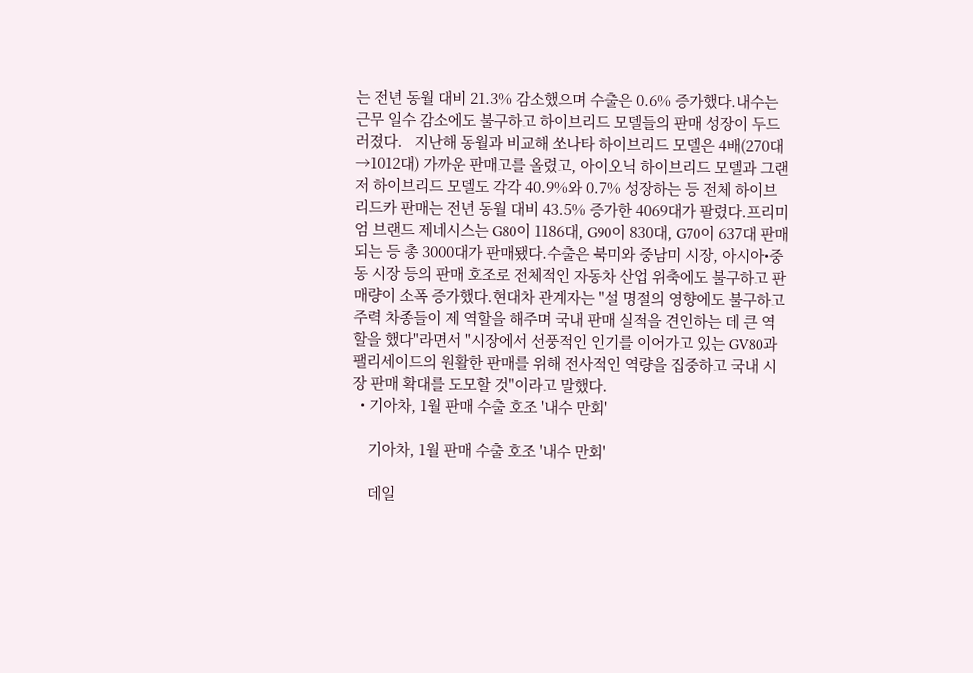는 전년 동월 대비 21.3% 감소했으며 수출은 0.6% 증가했다.내수는 근무 일수 감소에도 불구하고 하이브리드 모델들의 판매 성장이 두드러졌다.   지난해 동월과 비교해 쏘나타 하이브리드 모델은 4배(270대→1012대) 가까운 판매고를 올렸고, 아이오닉 하이브리드 모델과 그랜저 하이브리드 모델도 각각 40.9%와 0.7% 성장하는 등 전체 하이브리드카 판매는 전년 동월 대비 43.5% 증가한 4069대가 팔렸다.프리미엄 브랜드 제네시스는 G80이 1186대, G90이 830대, G70이 637대 판매되는 등 총 3000대가 판매됐다.수출은 북미와 중남미 시장, 아시아•중동 시장 등의 판매 호조로 전체적인 자동차 산업 위축에도 불구하고 판매량이 소폭 증가했다.현대차 관계자는 "설 명절의 영향에도 불구하고 주력 차종들이 제 역할을 해주며 국내 판매 실적을 견인하는 데 큰 역할을 했다"라면서 "시장에서 선풍적인 인기를 이어가고 있는 GV80과 팰리세이드의 원활한 판매를 위해 전사적인 역량을 집중하고 국내 시장 판매 확대를 도모할 것"이라고 말했다.
  • 기아차, 1월 판매 수출 호조 '내수 만회'

    기아차, 1월 판매 수출 호조 '내수 만회'

    데일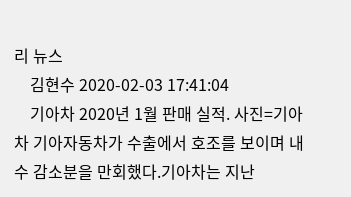리 뉴스
    김현수 2020-02-03 17:41:04
    기아차 2020년 1월 판매 실적. 사진=기아차 기아자동차가 수출에서 호조를 보이며 내수 감소분을 만회했다.기아차는 지난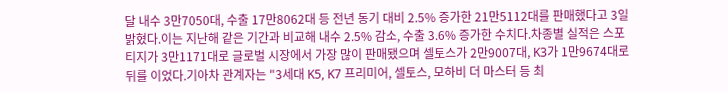달 내수 3만7050대, 수출 17만8062대 등 전년 동기 대비 2.5% 증가한 21만5112대를 판매했다고 3일 밝혔다.이는 지난해 같은 기간과 비교해 내수 2.5% 감소, 수출 3.6% 증가한 수치다.차종별 실적은 스포티지가 3만1171대로 글로벌 시장에서 가장 많이 판매됐으며 셀토스가 2만9007대, K3가 1만9674대로 뒤를 이었다.기아차 관계자는 "3세대 K5, K7 프리미어, 셀토스, 모하비 더 마스터 등 최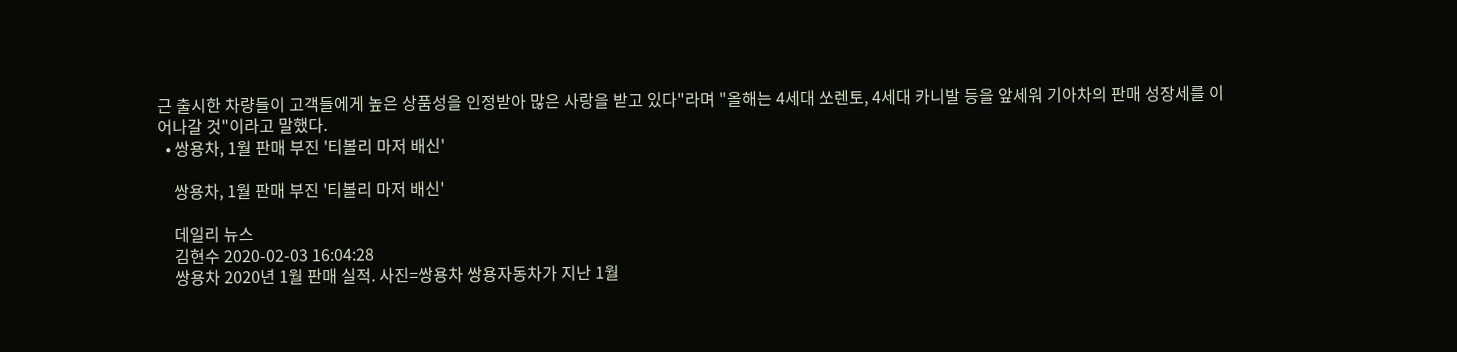근 출시한 차량들이 고객들에게 높은 상품성을 인정받아 많은 사랑을 받고 있다"라며 "올해는 4세대 쏘렌토, 4세대 카니발 등을 앞세워 기아차의 판매 성장세를 이어나갈 것"이라고 말했다.
  • 쌍용차, 1월 판매 부진 '티볼리 마저 배신'

    쌍용차, 1월 판매 부진 '티볼리 마저 배신'

    데일리 뉴스
    김현수 2020-02-03 16:04:28
    쌍용차 2020년 1월 판매 실적. 사진=쌍용차 쌍용자동차가 지난 1월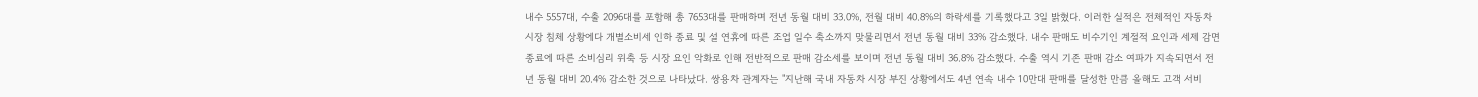내수 5557대, 수출 2096대를 포함해 총 7653대를 판매하며 전년 동월 대비 33.0%, 전월 대비 40.8%의 하락세를 기록했다고 3일 밝혔다. 이러한 실적은 전체적인 자동차 시장 침체 상황에다 개별소비세 인하 종료 및 설 연휴에 따른 조업 일수 축소까지 맞물리면서 전년 동월 대비 33% 감소했다. 내수 판매도 비수기인 계절적 요인과 세제 감면 종료에 따른 소비심리 위축 등 시장 요인 악화로 인해 전반적으로 판매 감소세를 보이며 전년 동월 대비 36.8% 감소했다. 수출 역시 기존 판매 감소 여파가 지속되면서 전년 동월 대비 20.4% 감소한 것으로 나타났다. 쌍용차 관계자는 "지난해 국내 자동차 시장 부진 상황에서도 4년 연속 내수 10만대 판매를 달성한 만큼 올해도 고객 서비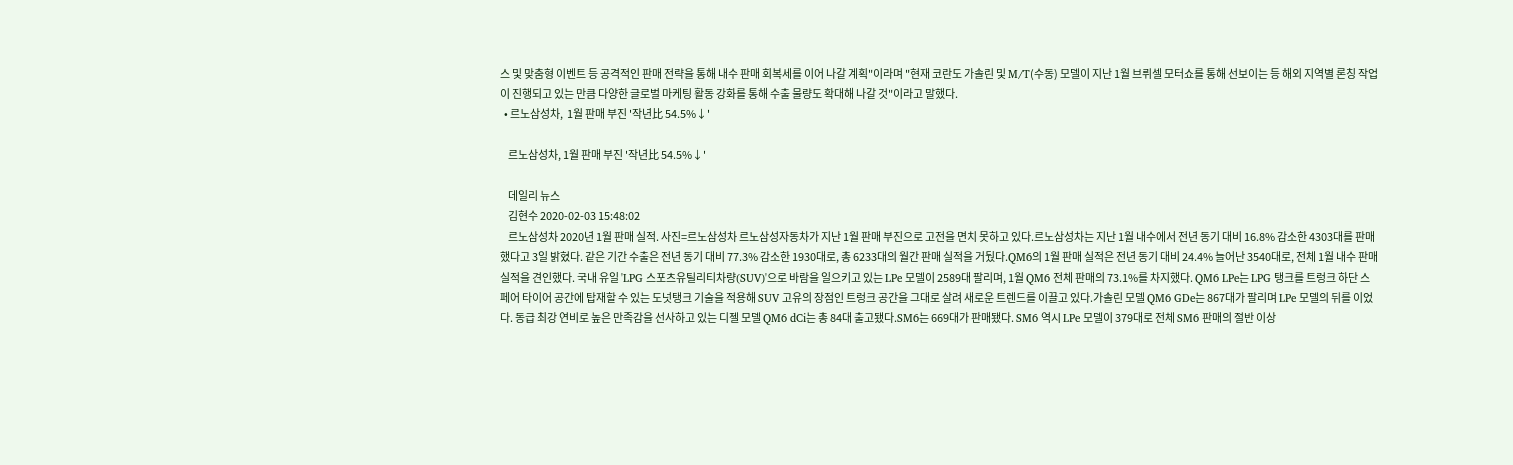스 및 맞춤형 이벤트 등 공격적인 판매 전략을 통해 내수 판매 회복세를 이어 나갈 계획"이라며 "현재 코란도 가솔린 및 M/T(수동) 모델이 지난 1월 브뤼셀 모터쇼를 통해 선보이는 등 해외 지역별 론칭 작업이 진행되고 있는 만큼 다양한 글로벌 마케팅 활동 강화를 통해 수출 물량도 확대해 나갈 것"이라고 말했다.
  • 르노삼성차,  1월 판매 부진 '작년比 54.5%↓'

    르노삼성차, 1월 판매 부진 '작년比 54.5%↓'

    데일리 뉴스
    김현수 2020-02-03 15:48:02
    르노삼성차 2020년 1월 판매 실적. 사진=르노삼성차 르노삼성자동차가 지난 1월 판매 부진으로 고전을 면치 못하고 있다.르노삼성차는 지난 1월 내수에서 전년 동기 대비 16.8% 감소한 4303대를 판매했다고 3일 밝혔다. 같은 기간 수출은 전년 동기 대비 77.3% 감소한 1930대로, 총 6233대의 월간 판매 실적을 거뒀다.QM6의 1월 판매 실적은 전년 동기 대비 24.4% 늘어난 3540대로, 전체 1월 내수 판매 실적을 견인했다. 국내 유일 'LPG 스포츠유틸리티차량(SUV)'으로 바람을 일으키고 있는 LPe 모델이 2589대 팔리며, 1월 QM6 전체 판매의 73.1%를 차지했다. QM6 LPe는 LPG 탱크를 트렁크 하단 스페어 타이어 공간에 탑재할 수 있는 도넛탱크 기술을 적용해 SUV 고유의 장점인 트렁크 공간을 그대로 살려 새로운 트렌드를 이끌고 있다.가솔린 모델 QM6 GDe는 867대가 팔리며 LPe 모델의 뒤를 이었다. 동급 최강 연비로 높은 만족감을 선사하고 있는 디젤 모델 QM6 dCi는 총 84대 출고됐다.SM6는 669대가 판매됐다. SM6 역시 LPe 모델이 379대로 전체 SM6 판매의 절반 이상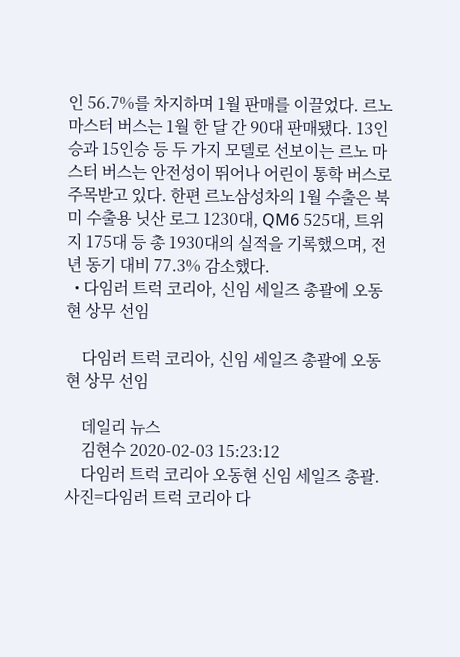인 56.7%를 차지하며 1월 판매를 이끌었다. 르노 마스터 버스는 1월 한 달 간 90대 판매됐다. 13인승과 15인승 등 두 가지 모델로 선보이는 르노 마스터 버스는 안전성이 뛰어나 어린이 통학 버스로 주목받고 있다. 한편 르노삼성차의 1월 수출은 북미 수출용 닛산 로그 1230대, QM6 525대, 트위지 175대 등 총 1930대의 실적을 기록했으며, 전년 동기 대비 77.3% 감소했다.
  • 다임러 트럭 코리아, 신임 세일즈 총괄에 오동현 상무 선임

    다임러 트럭 코리아, 신임 세일즈 총괄에 오동현 상무 선임

    데일리 뉴스
    김현수 2020-02-03 15:23:12
    다임러 트럭 코리아 오동현 신임 세일즈 총괄. 사진=다임러 트럭 코리아 다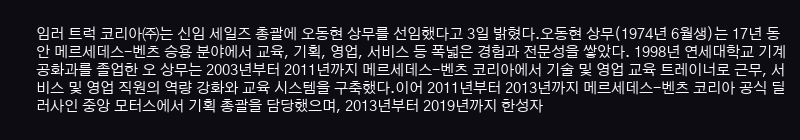임러 트럭 코리아㈜는 신임 세일즈 총괄에 오동현 상무를 선임했다고 3일 밝혔다.오동현 상무(1974년 6월생)는 17년 동안 메르세데스-벤츠 승용 분야에서 교육, 기획, 영업, 서비스 등 폭넓은 경험과 전문성을 쌓았다. 1998년 연세대학교 기계공화과를 졸업한 오 상무는 2003년부터 2011년까지 메르세데스-벤츠 코리아에서 기술 및 영업 교육 트레이너로 근무, 서비스 및 영업 직원의 역량 강화와 교육 시스템을 구축했다.이어 2011년부터 2013년까지 메르세데스-벤츠 코리아 공식 딜러사인 중앙 모터스에서 기획 총괄을 담당했으며, 2013년부터 2019년까지 한성자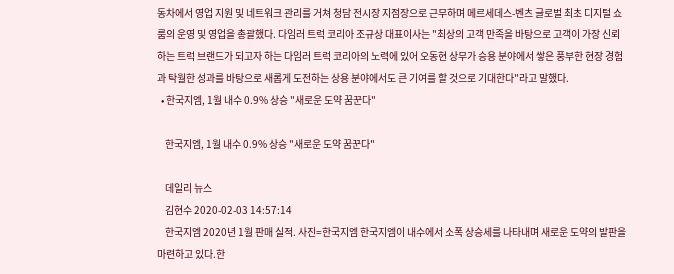동차에서 영업 지원 및 네트워크 관리를 거쳐 청담 전시장 지점장으로 근무하며 메르세데스-벤츠 글로벌 최초 디지털 쇼룸의 운영 및 영업을 총괄했다. 다임러 트럭 코리아 조규상 대표이사는 "최상의 고객 만족을 바탕으로 고객이 가장 신뢰하는 트럭 브랜드가 되고자 하는 다임러 트럭 코리아의 노력에 있어 오동현 상무가 승용 분야에서 쌓은 풍부한 현장 경험과 탁월한 성과를 바탕으로 새롭게 도전하는 상용 분야에서도 큰 기여를 할 것으로 기대한다"라고 말했다.
  • 한국지엠, 1월 내수 0.9% 상승 "새로운 도약 꿈꾼다"

    한국지엠, 1월 내수 0.9% 상승 "새로운 도약 꿈꾼다"

    데일리 뉴스
    김현수 2020-02-03 14:57:14
    한국지엠 2020년 1월 판매 실적. 사진=한국지엠 한국지엠이 내수에서 소폭 상승세를 나타내며 새로운 도약의 발판을 마련하고 있다.한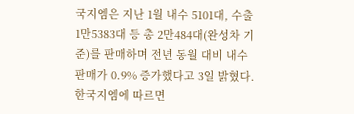국지엠은 지난 1월 내수 5101대, 수출 1만5383대 등 총 2만484대(완성차 기준)를 판매하며 전년 동월 대비 내수 판매가 0.9% 증가했다고 3일 밝혔다.한국지엠에 따르면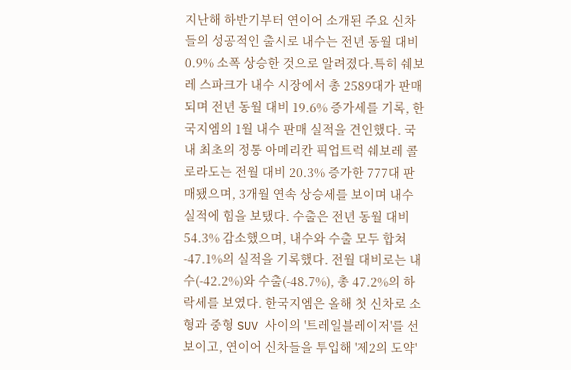지난해 하반기부터 연이어 소개된 주요 신차들의 성공적인 출시로 내수는 전년 동월 대비 0.9% 소폭 상승한 것으로 알려졌다.특히 쉐보레 스파크가 내수 시장에서 총 2589대가 판매되며 전년 동월 대비 19.6% 증가세를 기록, 한국지엠의 1월 내수 판매 실적을 견인했다. 국내 최초의 정통 아메리칸 픽업트럭 쉐보레 콜로라도는 전월 대비 20.3% 증가한 777대 판매됐으며, 3개월 연속 상승세를 보이며 내수 실적에 힘을 보탰다. 수출은 전년 동월 대비 54.3% 감소했으며, 내수와 수출 모두 합쳐 -47.1%의 실적을 기록했다. 전월 대비로는 내수(-42.2%)와 수출(-48.7%), 총 47.2%의 하락세를 보였다. 한국지엠은 올해 첫 신차로 소형과 중형 SUV 사이의 '트레일블레이저'를 선보이고, 연이어 신차들을 투입해 '제2의 도약'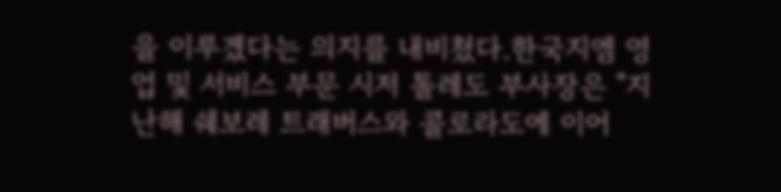을 이루겠다는 의지를 내비쳤다.한국지엠 영업 및 서비스 부문 시저 톨레도 부사장은 "지난해 쉐보레 트래버스와 콜로라도에 이어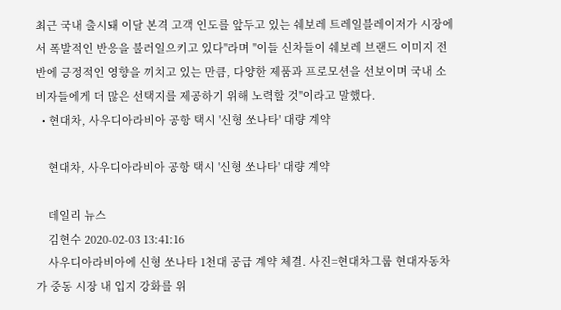최근 국내 출시돼 이달 본격 고객 인도를 앞두고 있는 쉐보레 트레일블레이저가 시장에서 폭발적인 반응을 불러일으키고 있다"라며 "이들 신차들이 쉐보레 브랜드 이미지 전반에 긍정적인 영향을 끼치고 있는 만큼, 다양한 제품과 프로모션을 선보이며 국내 소비자들에게 더 많은 선택지를 제공하기 위해 노력할 것"이라고 말했다.
  • 현대차, 사우디아라비아 공항 택시 '신형 쏘나타' 대량 계약

    현대차, 사우디아라비아 공항 택시 '신형 쏘나타' 대량 계약

    데일리 뉴스
    김현수 2020-02-03 13:41:16
    사우디아라비아에 신형 쏘나타 1천대 공급 계약 체결. 사진=현대차그룹 현대자동차가 중동 시장 내 입지 강화를 위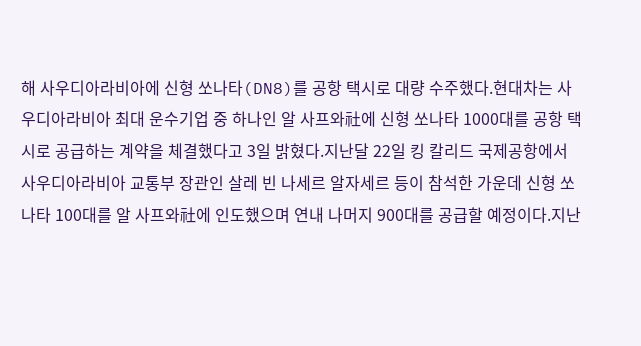해 사우디아라비아에 신형 쏘나타(DN8)를 공항 택시로 대량 수주했다.현대차는 사우디아라비아 최대 운수기업 중 하나인 알 사프와社에 신형 쏘나타 1000대를 공항 택시로 공급하는 계약을 체결했다고 3일 밝혔다.지난달 22일 킹 칼리드 국제공항에서 사우디아라비아 교통부 장관인 살레 빈 나세르 알자세르 등이 참석한 가운데 신형 쏘나타 100대를 알 사프와社에 인도했으며 연내 나머지 900대를 공급할 예정이다.지난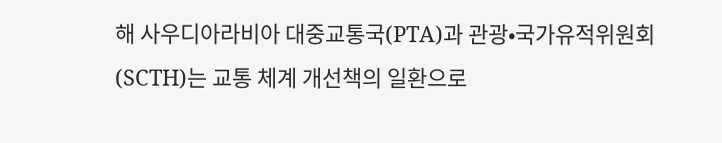해 사우디아라비아 대중교통국(PTA)과 관광•국가유적위원회(SCTH)는 교통 체계 개선책의 일환으로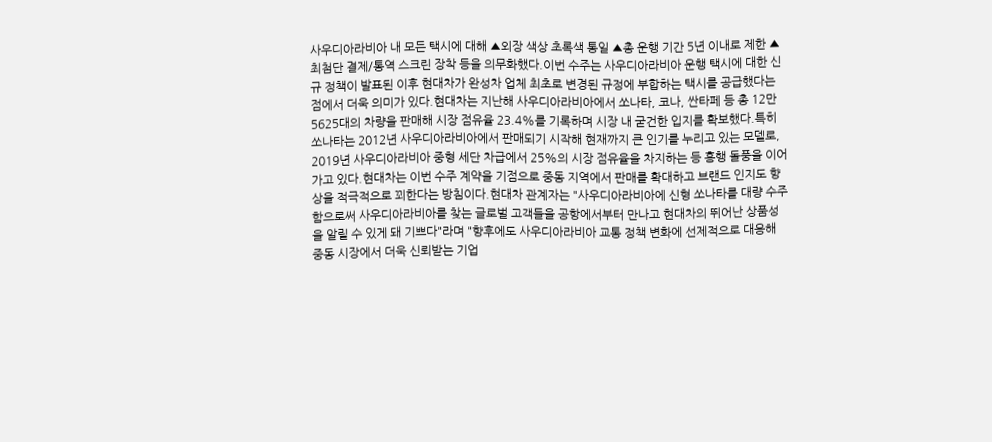사우디아라비아 내 모든 택시에 대해 ▲외장 색상 초록색 통일 ▲총 운행 기간 5년 이내로 제한 ▲최첨단 결제/통역 스크린 장착 등을 의무화했다.이번 수주는 사우디아라비아 운행 택시에 대한 신규 정책이 발표된 이후 현대차가 완성차 업체 최초로 변경된 규정에 부합하는 택시를 공급했다는 점에서 더욱 의미가 있다.현대차는 지난해 사우디아라비아에서 쏘나타, 코나, 싼타페 등 총 12만5625대의 차량을 판매해 시장 점유율 23.4%를 기록하며 시장 내 굳건한 입지를 확보했다.특히 쏘나타는 2012년 사우디아라비아에서 판매되기 시작해 현재까지 큰 인기를 누리고 있는 모델로, 2019년 사우디아라비아 중형 세단 차급에서 25%의 시장 점유율을 차지하는 등 흥행 돌풍을 이어가고 있다.현대차는 이번 수주 계약을 기점으로 중동 지역에서 판매를 확대하고 브랜드 인지도 향상을 적극적으로 꾀한다는 방침이다.현대차 관계자는 "사우디아라비아에 신형 쏘나타를 대량 수주함으로써 사우디아라비아를 찾는 글로벌 고객들을 공항에서부터 만나고 현대차의 뛰어난 상품성을 알릴 수 있게 돼 기쁘다"라며 "향후에도 사우디아라비아 교통 정책 변화에 선제적으로 대응해 중동 시장에서 더욱 신뢰받는 기업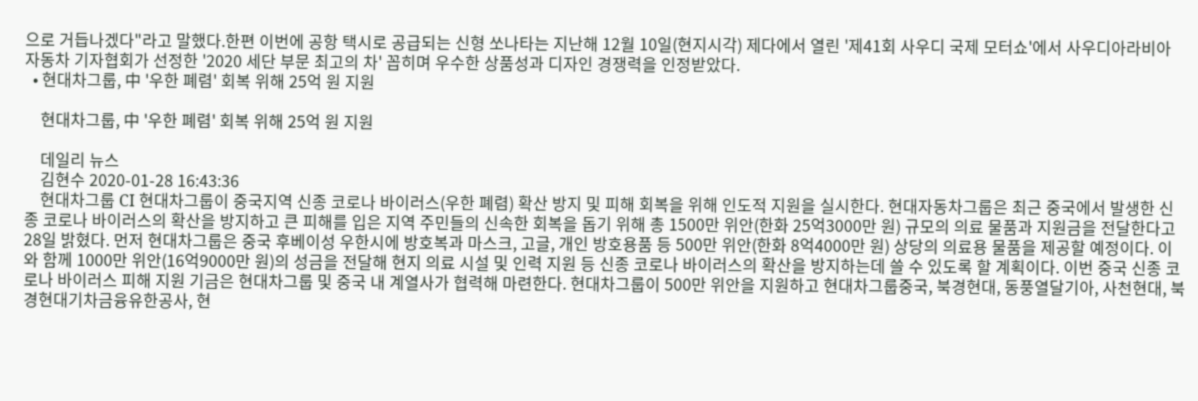으로 거듭나겠다"라고 말했다.한편 이번에 공항 택시로 공급되는 신형 쏘나타는 지난해 12월 10일(현지시각) 제다에서 열린 '제41회 사우디 국제 모터쇼'에서 사우디아라비아 자동차 기자협회가 선정한 '2020 세단 부문 최고의 차' 꼽히며 우수한 상품성과 디자인 경쟁력을 인정받았다.
  • 현대차그룹, 中 '우한 폐렴' 회복 위해 25억 원 지원

    현대차그룹, 中 '우한 폐렴' 회복 위해 25억 원 지원

    데일리 뉴스
    김현수 2020-01-28 16:43:36
    현대차그룹 CI 현대차그룹이 중국지역 신종 코로나 바이러스(우한 폐렴) 확산 방지 및 피해 회복을 위해 인도적 지원을 실시한다. 현대자동차그룹은 최근 중국에서 발생한 신종 코로나 바이러스의 확산을 방지하고 큰 피해를 입은 지역 주민들의 신속한 회복을 돕기 위해 총 1500만 위안(한화 25억3000만 원) 규모의 의료 물품과 지원금을 전달한다고 28일 밝혔다. 먼저 현대차그룹은 중국 후베이성 우한시에 방호복과 마스크, 고글, 개인 방호용품 등 500만 위안(한화 8억4000만 원) 상당의 의료용 물품을 제공할 예정이다. 이와 함께 1000만 위안(16억9000만 원)의 성금을 전달해 현지 의료 시설 및 인력 지원 등 신종 코로나 바이러스의 확산을 방지하는데 쓸 수 있도록 할 계획이다. 이번 중국 신종 코로나 바이러스 피해 지원 기금은 현대차그룹 및 중국 내 계열사가 협력해 마련한다. 현대차그룹이 500만 위안을 지원하고 현대차그룹중국, 북경현대, 동풍열달기아, 사천현대, 북경현대기차금융유한공사, 현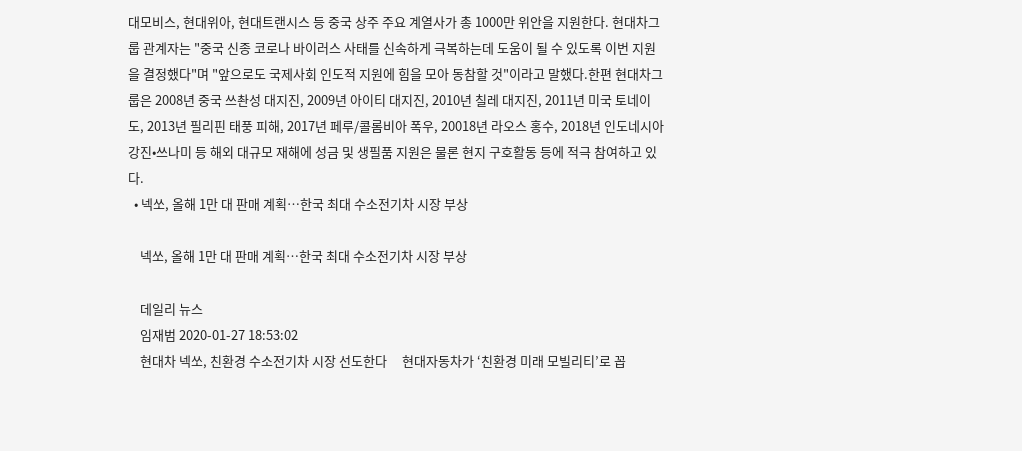대모비스, 현대위아, 현대트랜시스 등 중국 상주 주요 계열사가 총 1000만 위안을 지원한다. 현대차그룹 관계자는 "중국 신종 코로나 바이러스 사태를 신속하게 극복하는데 도움이 될 수 있도록 이번 지원을 결정했다"며 "앞으로도 국제사회 인도적 지원에 힘을 모아 동참할 것"이라고 말했다.한편 현대차그룹은 2008년 중국 쓰촨성 대지진, 2009년 아이티 대지진, 2010년 칠레 대지진, 2011년 미국 토네이도, 2013년 필리핀 태풍 피해, 2017년 페루/콜롬비아 폭우, 20018년 라오스 홍수, 2018년 인도네시아 강진•쓰나미 등 해외 대규모 재해에 성금 및 생필품 지원은 물론 현지 구호활동 등에 적극 참여하고 있다.
  • 넥쏘, 올해 1만 대 판매 계획…한국 최대 수소전기차 시장 부상

    넥쏘, 올해 1만 대 판매 계획…한국 최대 수소전기차 시장 부상

    데일리 뉴스
    임재범 2020-01-27 18:53:02
    현대차 넥쏘, 친환경 수소전기차 시장 선도한다     현대자동차가 ‘친환경 미래 모빌리티’로 꼽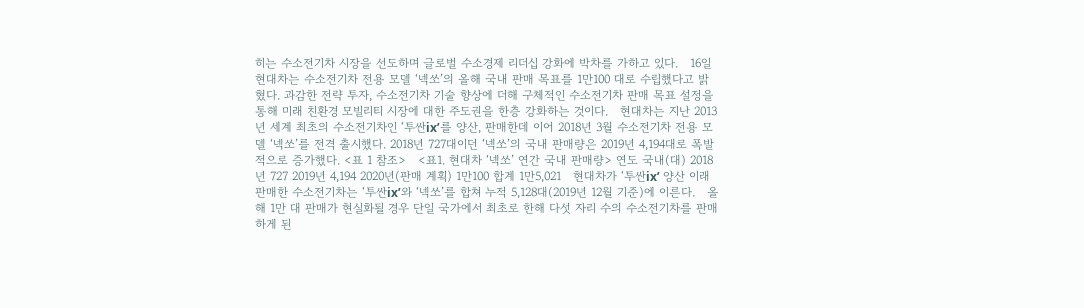히는 수소전기차 시장을 선도하며 글로벌 수소경제 리더십 강화에 박차를 가하고 있다.   16일 현대차는 수소전기차 전용 모델 ‘넥쏘’의 올해 국내 판매 목표를 1만100 대로 수립했다고 밝혔다. 과감한 전략 투자, 수소전기차 기술 향상에 더해 구체적인 수소전기차 판매 목표 설정을 통해 미래 친환경 모빌리티 시장에 대한 주도권을 한층 강화하는 것이다.   현대차는 지난 2013년 세계 최초의 수소전기차인 ‘투싼ix’를 양산, 판매한데 이어 2018년 3월 수소전기차 전용 모델 ‘넥쏘’를 전격 출시했다. 2018년 727대이던 ‘넥쏘’의 국내 판매량은 2019년 4,194대로 폭발적으로 증가했다. <표 1 참조>   <표1. 현대차 ‘넥쏘’ 연간 국내 판매량> 연도 국내(대) 2018년 727 2019년 4,194 2020년(판매 계획) 1만100 합계 1만5,021   현대차가 ‘투싼ix’ 양산 이래 판매한 수소전기차는 ‘투싼ix’와 ‘넥쏘’를 합쳐 누적 5,128대(2019년 12월 기준)에 이른다.   올해 1만 대 판매가 현실화될 경우 단일 국가에서 최초로 한해 다섯 자리 수의 수소전기차를 판매하게 된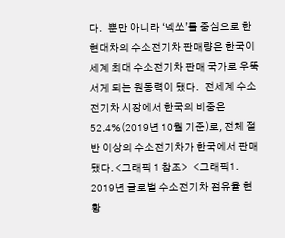다.   뿐만 아니라 ‘넥쏘’를 중심으로 한 현대차의 수소전기차 판매량은 한국이 세계 최대 수소전기차 판매 국가로 우뚝 서게 되는 원동력이 됐다.   전세계 수소전기차 시장에서 한국의 비중은 52.4%(2019년 10월 기준)로, 전체 절반 이상의 수소전기차가 한국에서 판매됐다. <그래픽 1 참조>   <그래픽1. 2019년 글로벌 수소전기차 점유율 현황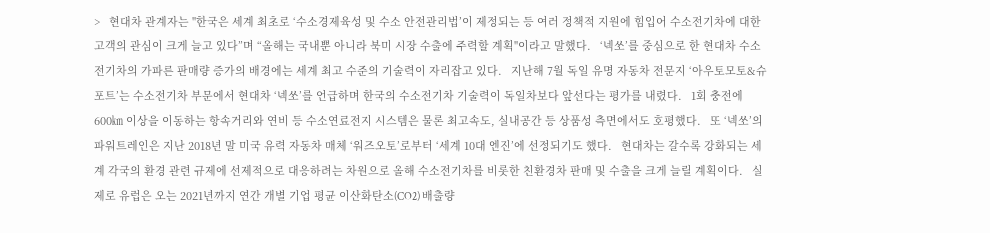>   현대차 관계자는 "한국은 세계 최초로 ‘수소경제육성 및 수소 안전관리법’이 제정되는 등 여러 정책적 지원에 힘입어 수소전기차에 대한 고객의 관심이 크게 늘고 있다”며 “올해는 국내뿐 아니라 북미 시장 수출에 주력할 계획"이라고 말했다.   ‘넥쏘’를 중심으로 한 현대차 수소전기차의 가파른 판매량 증가의 배경에는 세계 최고 수준의 기술력이 자리잡고 있다.   지난해 7월 독일 유명 자동차 전문지 ‘아우토모토&슈포트’는 수소전기차 부문에서 현대차 ‘넥쏘’를 언급하며 한국의 수소전기차 기술력이 독일차보다 앞선다는 평가를 내렸다.   1회 충전에 600㎞ 이상을 이동하는 항속거리와 연비 등 수소연료전지 시스템은 물론 최고속도, 실내공간 등 상품성 측면에서도 호평했다.   또 ‘넥쏘’의 파워트레인은 지난 2018년 말 미국 유력 자동차 매체 ‘워즈오토’로부터 ‘세계 10대 엔진’에 선정되기도 했다.   현대차는 갈수록 강화되는 세계 각국의 환경 관련 규제에 선제적으로 대응하려는 차원으로 올해 수소전기차를 비롯한 친환경차 판매 및 수출을 크게 늘릴 계획이다.   실제로 유럽은 오는 2021년까지 연간 개별 기업 평균 이산화탄소(CO2) 배출량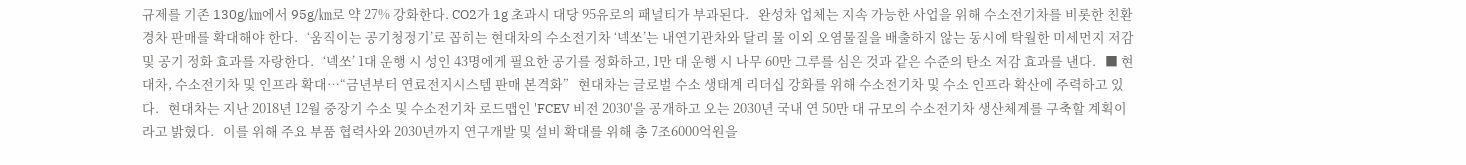규제를 기존 130g/㎞에서 95g/㎞로 약 27% 강화한다. CO2가 1g 초과시 대당 95유로의 패널티가 부과된다.   완성차 업체는 지속 가능한 사업을 위해 수소전기차를 비롯한 친환경차 판매를 확대해야 한다.   ‘움직이는 공기청정기’로 꼽히는 현대차의 수소전기차 ‘넥쏘’는 내연기관차와 달리 물 이외 오염물질을 배출하지 않는 동시에 탁월한 미세먼지 저감 및 공기 정화 효과를 자랑한다.   ‘넥쏘’ 1대 운행 시 성인 43명에게 필요한 공기를 정화하고, 1만 대 운행 시 나무 60만 그루를 심은 것과 같은 수준의 탄소 저감 효과를 낸다.   ■ 현대차, 수소전기차 및 인프라 확대…“금년부터 연료전지시스템 판매 본격화”   현대차는 글로벌 수소 생태계 리더십 강화를 위해 수소전기차 및 수소 인프라 확산에 주력하고 있다.   현대차는 지난 2018년 12월 중장기 수소 및 수소전기차 로드맵인 'FCEV 비전 2030'을 공개하고 오는 2030년 국내 연 50만 대 규모의 수소전기차 생산체계를 구축할 계획이라고 밝혔다.   이를 위해 주요 부품 협력사와 2030년까지 연구개발 및 설비 확대를 위해 총 7조6000억원을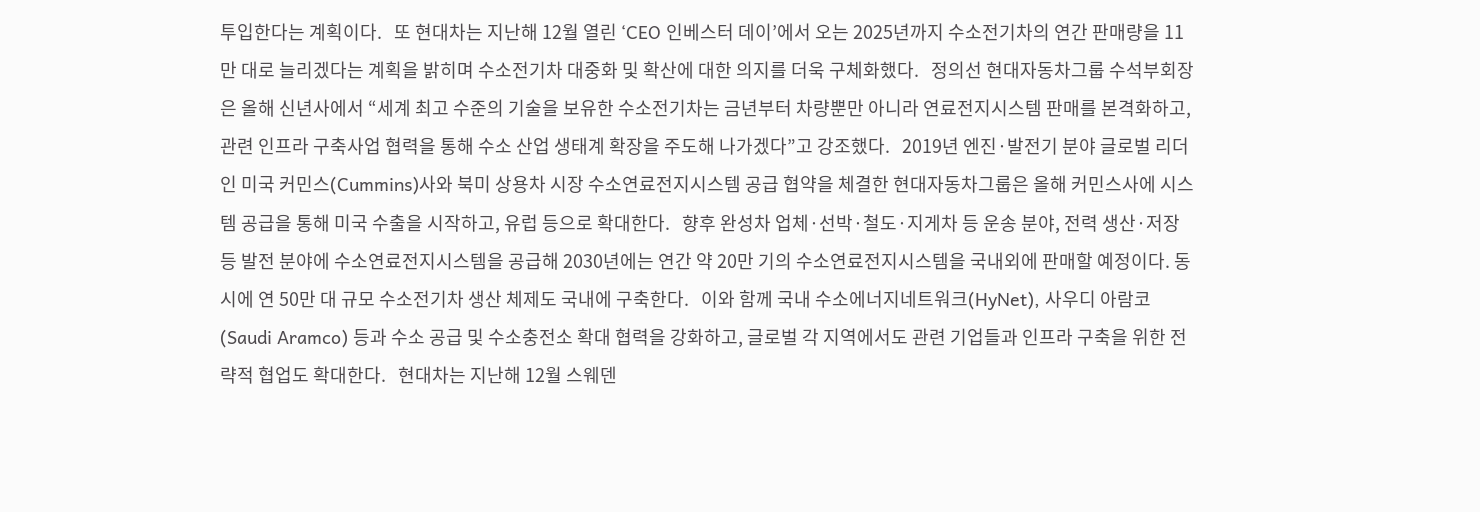투입한다는 계획이다.   또 현대차는 지난해 12월 열린 ‘CEO 인베스터 데이’에서 오는 2025년까지 수소전기차의 연간 판매량을 11만 대로 늘리겠다는 계획을 밝히며 수소전기차 대중화 및 확산에 대한 의지를 더욱 구체화했다.   정의선 현대자동차그룹 수석부회장은 올해 신년사에서 “세계 최고 수준의 기술을 보유한 수소전기차는 금년부터 차량뿐만 아니라 연료전지시스템 판매를 본격화하고, 관련 인프라 구축사업 협력을 통해 수소 산업 생태계 확장을 주도해 나가겠다”고 강조했다.   2019년 엔진·발전기 분야 글로벌 리더인 미국 커민스(Cummins)사와 북미 상용차 시장 수소연료전지시스템 공급 협약을 체결한 현대자동차그룹은 올해 커민스사에 시스템 공급을 통해 미국 수출을 시작하고, 유럽 등으로 확대한다.   향후 완성차 업체·선박·철도·지게차 등 운송 분야, 전력 생산·저장 등 발전 분야에 수소연료전지시스템을 공급해 2030년에는 연간 약 20만 기의 수소연료전지시스템을 국내외에 판매할 예정이다. 동시에 연 50만 대 규모 수소전기차 생산 체제도 국내에 구축한다.   이와 함께 국내 수소에너지네트워크(HyNet), 사우디 아람코(Saudi Aramco) 등과 수소 공급 및 수소충전소 확대 협력을 강화하고, 글로벌 각 지역에서도 관련 기업들과 인프라 구축을 위한 전략적 협업도 확대한다.   현대차는 지난해 12월 스웨덴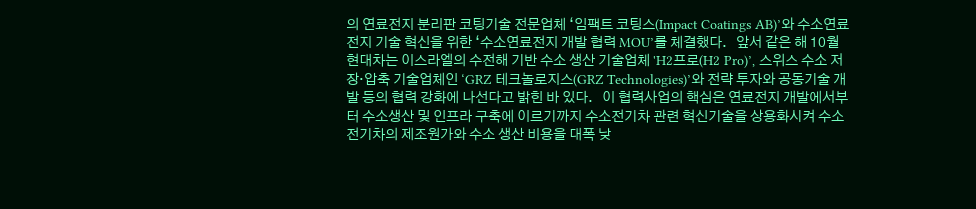의 연료전지 분리판 코팅기술 전문업체 ‘임팩트 코팅스(Impact Coatings AB)’와 수소연료전지 기술 혁신을 위한 ‘수소연료전지 개발 협력 MOU’를 체결했다.   앞서 같은 해 10월 현대차는 이스라엘의 수전해 기반 수소 생산 기술업체 'H2프로(H2 Pro)’, 스위스 수소 저장·압축 기술업체인 ‘GRZ 테크놀로지스(GRZ Technologies)’와 전략 투자와 공동기술 개발 등의 협력 강화에 나선다고 밝힌 바 있다.   이 협력사업의 핵심은 연료전지 개발에서부터 수소생산 및 인프라 구축에 이르기까지 수소전기차 관련 혁신기술을 상용화시켜 수소전기차의 제조원가와 수소 생산 비용을 대폭 낮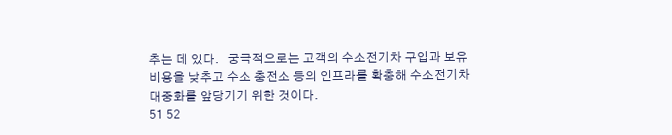추는 데 있다.   궁극적으로는 고객의 수소전기차 구입과 보유 비용을 낮추고 수소 충전소 등의 인프라를 확충해 수소전기차 대중화를 앞당기기 위한 것이다.
51 52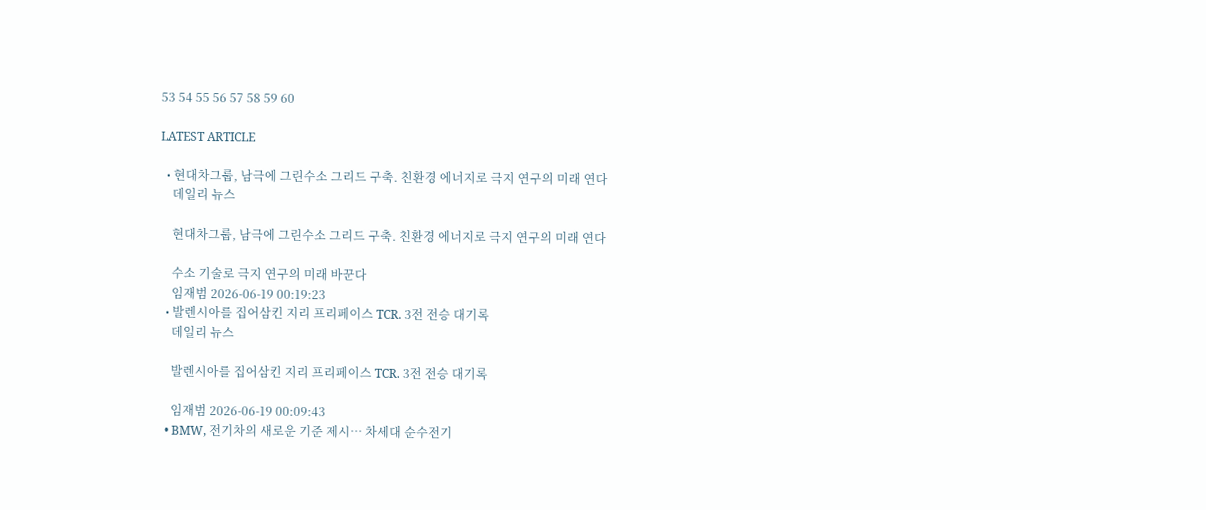53 54 55 56 57 58 59 60

LATEST ARTICLE

  • 현대차그룹, 남극에 그린수소 그리드 구축. 친환경 에너지로 극지 연구의 미래 연다
    데일리 뉴스

    현대차그룹, 남극에 그린수소 그리드 구축. 친환경 에너지로 극지 연구의 미래 연다

    수소 기술로 극지 연구의 미래 바꾼다
    임재범 2026-06-19 00:19:23
  • 발렌시아를 집어삼킨 지리 프리페이스 TCR. 3전 전승 대기록
    데일리 뉴스

    발렌시아를 집어삼킨 지리 프리페이스 TCR. 3전 전승 대기록

    임재범 2026-06-19 00:09:43
  • BMW, 전기차의 새로운 기준 제시… 차세대 순수전기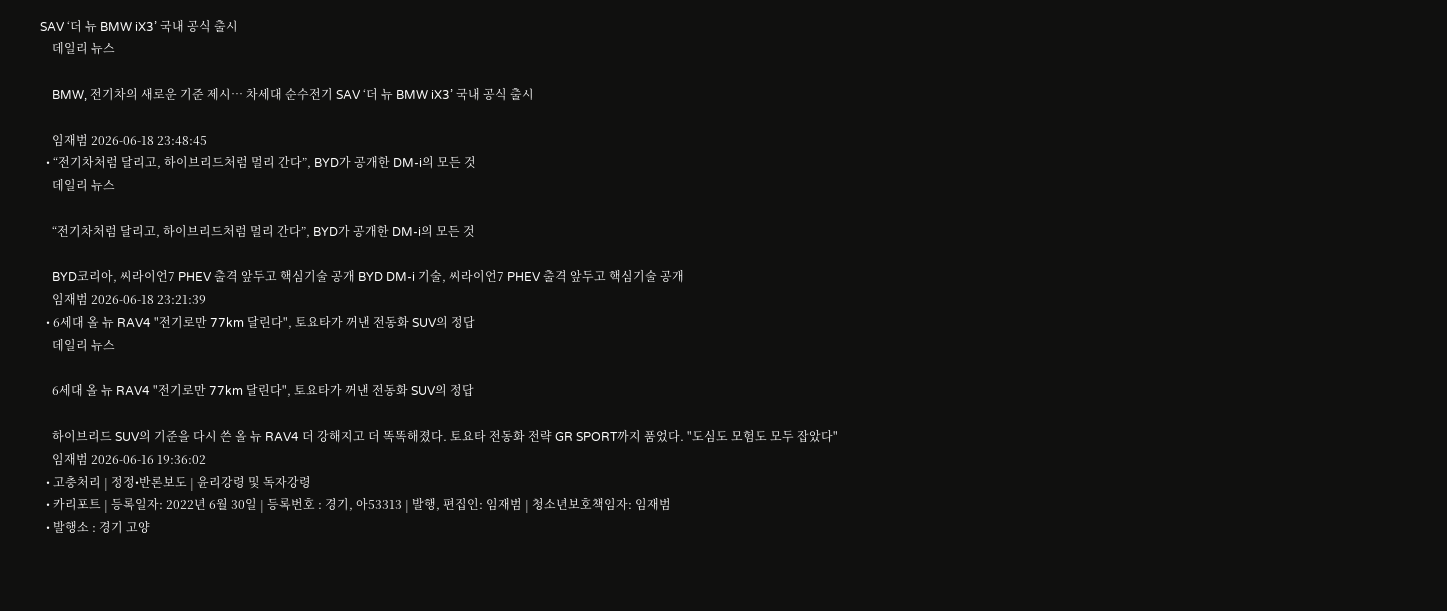SAV ‘더 뉴 BMW iX3’ 국내 공식 출시
    데일리 뉴스

    BMW, 전기차의 새로운 기준 제시… 차세대 순수전기 SAV ‘더 뉴 BMW iX3’ 국내 공식 출시

    임재범 2026-06-18 23:48:45
  • “전기차처럼 달리고, 하이브리드처럼 멀리 간다”, BYD가 공개한 DM-i의 모든 것
    데일리 뉴스

    “전기차처럼 달리고, 하이브리드처럼 멀리 간다”, BYD가 공개한 DM-i의 모든 것

    BYD코리아, 씨라이언7 PHEV 출격 앞두고 핵심기술 공개 BYD DM-i 기술, 씨라이언7 PHEV 출격 앞두고 핵심기술 공개
    임재범 2026-06-18 23:21:39
  • 6세대 올 뉴 RAV4 "전기로만 77km 달린다", 토요타가 꺼낸 전동화 SUV의 정답
    데일리 뉴스

    6세대 올 뉴 RAV4 "전기로만 77km 달린다", 토요타가 꺼낸 전동화 SUV의 정답

    하이브리드 SUV의 기준을 다시 쓴 올 뉴 RAV4 더 강해지고 더 똑똑해졌다. 토요타 전동화 전략 GR SPORT까지 품었다. "도심도 모험도 모두 잡았다"
    임재범 2026-06-16 19:36:02
  • 고충처리 | 정정•반론보도 | 윤리강령 및 독자강령
  • 카리포트 | 등록일자: 2022년 6월 30일 | 등록번호 : 경기, 아53313 | 발행, 편집인: 임재범 | 청소년보호책임자: 임재범
  • 발행소 : 경기 고양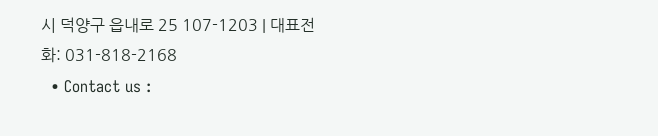시 덕양구 읍내로 25 107-1203 | 대표전화: 031-818-2168
  • Contact us :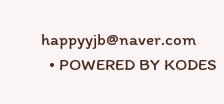happyyjb@naver.com
  • POWERED BY KODES